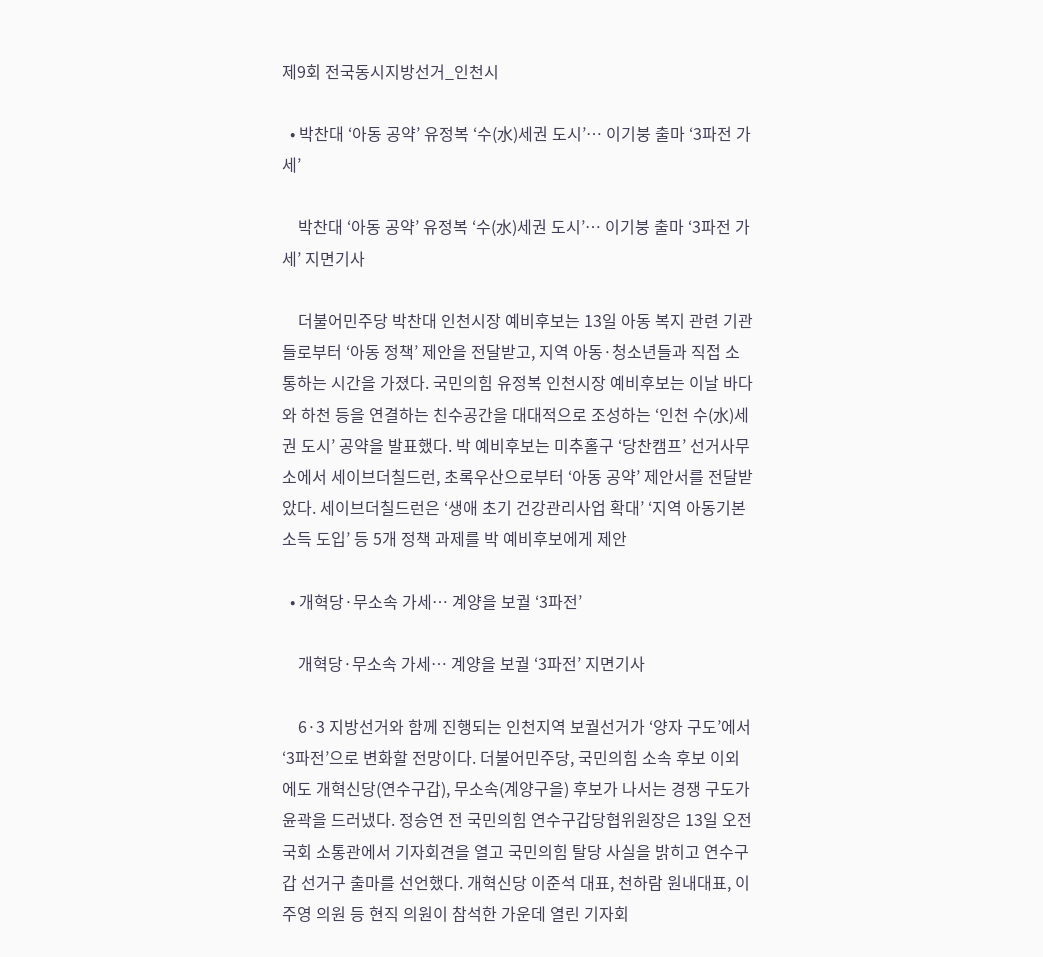제9회 전국동시지방선거_인천시

  • 박찬대 ‘아동 공약’ 유정복 ‘수(水)세권 도시’… 이기붕 출마 ‘3파전 가세’

    박찬대 ‘아동 공약’ 유정복 ‘수(水)세권 도시’… 이기붕 출마 ‘3파전 가세’ 지면기사

    더불어민주당 박찬대 인천시장 예비후보는 13일 아동 복지 관련 기관들로부터 ‘아동 정책’ 제안을 전달받고, 지역 아동·청소년들과 직접 소통하는 시간을 가졌다. 국민의힘 유정복 인천시장 예비후보는 이날 바다와 하천 등을 연결하는 친수공간을 대대적으로 조성하는 ‘인천 수(水)세권 도시’ 공약을 발표했다. 박 예비후보는 미추홀구 ‘당찬캠프’ 선거사무소에서 세이브더칠드런, 초록우산으로부터 ‘아동 공약’ 제안서를 전달받았다. 세이브더칠드런은 ‘생애 초기 건강관리사업 확대’ ‘지역 아동기본소득 도입’ 등 5개 정책 과제를 박 예비후보에게 제안

  • 개혁당·무소속 가세… 계양을 보궐 ‘3파전’

    개혁당·무소속 가세… 계양을 보궐 ‘3파전’ 지면기사

    6·3 지방선거와 함께 진행되는 인천지역 보궐선거가 ‘양자 구도’에서 ‘3파전’으로 변화할 전망이다. 더불어민주당, 국민의힘 소속 후보 이외에도 개혁신당(연수구갑), 무소속(계양구을) 후보가 나서는 경쟁 구도가 윤곽을 드러냈다. 정승연 전 국민의힘 연수구갑당협위원장은 13일 오전 국회 소통관에서 기자회견을 열고 국민의힘 탈당 사실을 밝히고 연수구갑 선거구 출마를 선언했다. 개혁신당 이준석 대표, 천하람 원내대표, 이주영 의원 등 현직 의원이 참석한 가운데 열린 기자회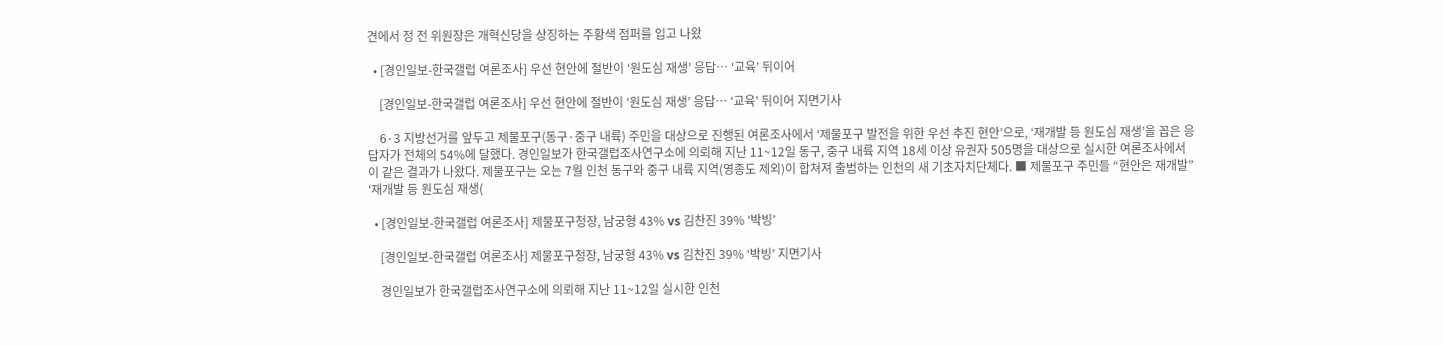견에서 정 전 위원장은 개혁신당을 상징하는 주황색 점퍼를 입고 나왔

  • [경인일보-한국갤럽 여론조사] 우선 현안에 절반이 ‘원도심 재생’ 응답… ‘교육’ 뒤이어

    [경인일보-한국갤럽 여론조사] 우선 현안에 절반이 ‘원도심 재생’ 응답… ‘교육’ 뒤이어 지면기사

    6·3 지방선거를 앞두고 제물포구(동구·중구 내륙) 주민을 대상으로 진행된 여론조사에서 ‘제물포구 발전을 위한 우선 추진 현안’으로, ‘재개발 등 원도심 재생’을 꼽은 응답자가 전체의 54%에 달했다. 경인일보가 한국갤럽조사연구소에 의뢰해 지난 11~12일 동구, 중구 내륙 지역 18세 이상 유권자 505명을 대상으로 실시한 여론조사에서 이 같은 결과가 나왔다. 제물포구는 오는 7월 인천 동구와 중구 내륙 지역(영종도 제외)이 합쳐져 출범하는 인천의 새 기초자치단체다. ■ 제물포구 주민들 “현안은 재개발” ‘재개발 등 원도심 재생(

  • [경인일보-한국갤럽 여론조사] 제물포구청장, 남궁형 43% vs 김찬진 39% ‘박빙’

    [경인일보-한국갤럽 여론조사] 제물포구청장, 남궁형 43% vs 김찬진 39% ‘박빙’ 지면기사

    경인일보가 한국갤럽조사연구소에 의뢰해 지난 11~12일 실시한 인천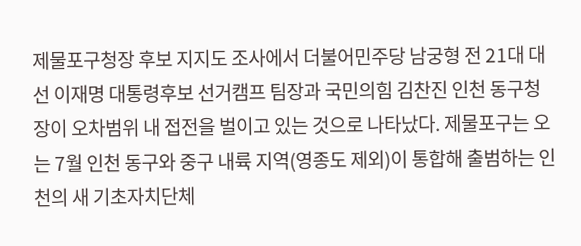제물포구청장 후보 지지도 조사에서 더불어민주당 남궁형 전 21대 대선 이재명 대통령후보 선거캠프 팀장과 국민의힘 김찬진 인천 동구청장이 오차범위 내 접전을 벌이고 있는 것으로 나타났다. 제물포구는 오는 7월 인천 동구와 중구 내륙 지역(영종도 제외)이 통합해 출범하는 인천의 새 기초자치단체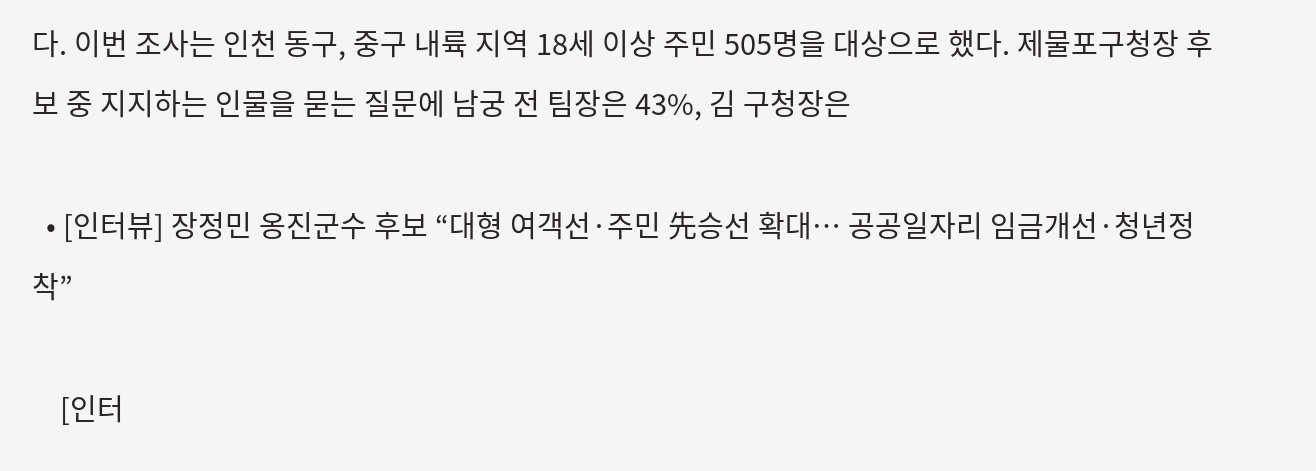다. 이번 조사는 인천 동구, 중구 내륙 지역 18세 이상 주민 505명을 대상으로 했다. 제물포구청장 후보 중 지지하는 인물을 묻는 질문에 남궁 전 팀장은 43%, 김 구청장은

  • [인터뷰] 장정민 옹진군수 후보 “대형 여객선·주민 先승선 확대… 공공일자리 임금개선·청년정착”

    [인터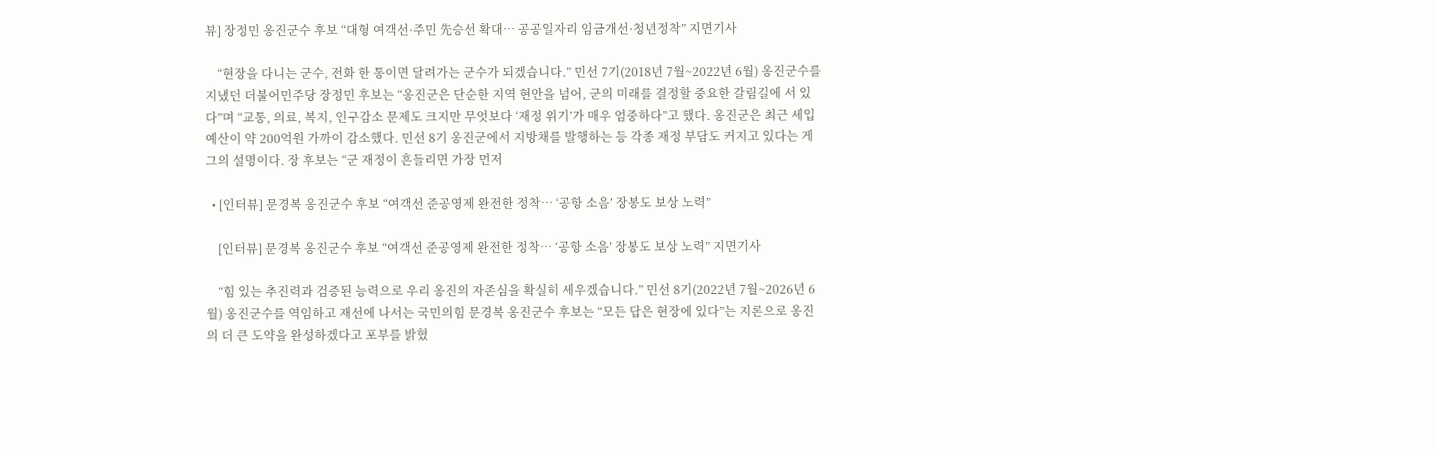뷰] 장정민 옹진군수 후보 “대형 여객선·주민 先승선 확대… 공공일자리 임금개선·청년정착” 지면기사

    “현장을 다니는 군수, 전화 한 통이면 달려가는 군수가 되겠습니다.” 민선 7기(2018년 7월~2022년 6월) 옹진군수를 지냈던 더불어민주당 장정민 후보는 “옹진군은 단순한 지역 현안을 넘어, 군의 미래를 결정할 중요한 갈림길에 서 있다”며 “교통, 의료, 복지, 인구감소 문제도 크지만 무엇보다 ‘재정 위기’가 매우 엄중하다”고 했다. 옹진군은 최근 세입 예산이 약 200억원 가까이 감소했다. 민선 8기 옹진군에서 지방채를 발행하는 등 각종 재정 부담도 커지고 있다는 게 그의 설명이다. 장 후보는 “군 재정이 흔들리면 가장 먼저

  • [인터뷰] 문경복 옹진군수 후보 “여객선 준공영제 완전한 정착… ‘공항 소음’ 장봉도 보상 노력”

    [인터뷰] 문경복 옹진군수 후보 “여객선 준공영제 완전한 정착… ‘공항 소음’ 장봉도 보상 노력” 지면기사

    “힘 있는 추진력과 검증된 능력으로 우리 옹진의 자존심을 확실히 세우겠습니다.” 민선 8기(2022년 7월~2026년 6월) 옹진군수를 역임하고 재선에 나서는 국민의힘 문경복 옹진군수 후보는 “모든 답은 현장에 있다”는 지론으로 옹진의 더 큰 도약을 완성하겠다고 포부를 밝혔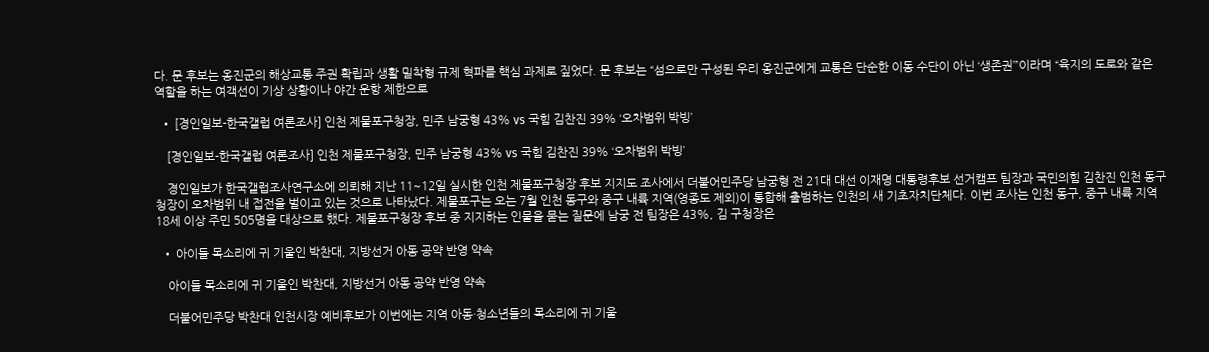다. 문 후보는 옹진군의 해상교통 주권 확립과 생활 밀착형 규제 혁파를 핵심 과제로 짚었다. 문 후보는 “섬으로만 구성된 우리 옹진군에게 교통은 단순한 이동 수단이 아닌 ‘생존권’”이라며 “육지의 도로와 같은 역할을 하는 여객선이 기상 상황이나 야간 운항 제한으로

  • [경인일보-한국갤럽 여론조사] 인천 제물포구청장, 민주 남궁형 43% vs 국힘 김찬진 39% ‘오차범위 박빙’

    [경인일보-한국갤럽 여론조사] 인천 제물포구청장, 민주 남궁형 43% vs 국힘 김찬진 39% ‘오차범위 박빙’

    경인일보가 한국갤럽조사연구소에 의뢰해 지난 11~12일 실시한 인천 제물포구청장 후보 지지도 조사에서 더불어민주당 남궁형 전 21대 대선 이재명 대통령후보 선거캠프 팀장과 국민의힘 김찬진 인천 동구청장이 오차범위 내 접전을 벌이고 있는 것으로 나타났다. 제물포구는 오는 7월 인천 동구와 중구 내륙 지역(영종도 제외)이 통합해 출범하는 인천의 새 기초자치단체다. 이번 조사는 인천 동구, 중구 내륙 지역 18세 이상 주민 505명을 대상으로 했다. 제물포구청장 후보 중 지지하는 인물을 묻는 질문에 남궁 전 팀장은 43%, 김 구청장은

  • 아이들 목소리에 귀 기울인 박찬대, 지방선거 아동 공약 반영 약속

    아이들 목소리에 귀 기울인 박찬대, 지방선거 아동 공약 반영 약속

    더불어민주당 박찬대 인천시장 예비후보가 이번에는 지역 아동·청소년들의 목소리에 귀 기울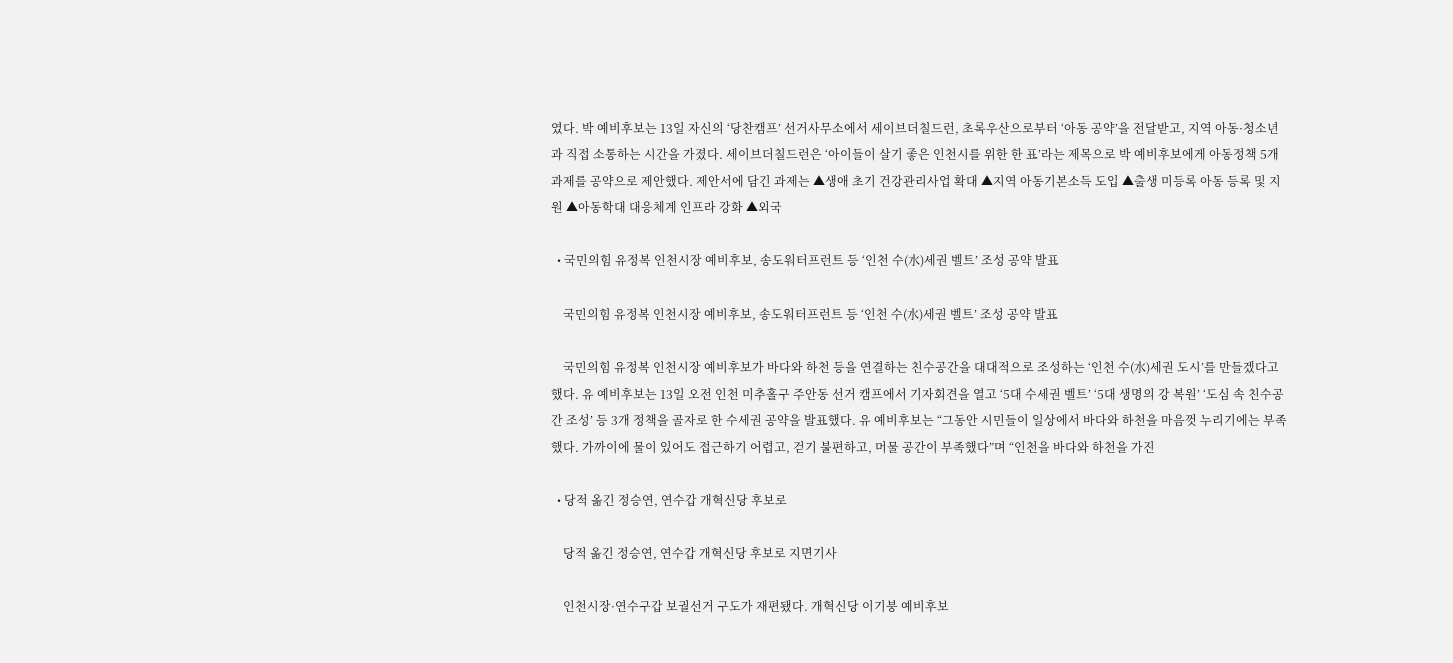였다. 박 예비후보는 13일 자신의 ‘당찬캠프’ 선거사무소에서 세이브더칠드런, 초록우산으로부터 ‘아동 공약’을 전달받고, 지역 아동·청소년과 직접 소통하는 시간을 가졌다. 세이브더칠드런은 ‘아이들이 살기 좋은 인천시를 위한 한 표’라는 제목으로 박 예비후보에게 아동정책 5개 과제를 공약으로 제안했다. 제안서에 담긴 과제는 ▲생애 초기 건강관리사업 확대 ▲지역 아동기본소득 도입 ▲출생 미등록 아동 등록 및 지원 ▲아동학대 대응체계 인프라 강화 ▲외국

  • 국민의힘 유정복 인천시장 예비후보, 송도워터프런트 등 ‘인천 수(水)세권 벨트’ 조성 공약 발표

    국민의힘 유정복 인천시장 예비후보, 송도워터프런트 등 ‘인천 수(水)세권 벨트’ 조성 공약 발표

    국민의힘 유정복 인천시장 예비후보가 바다와 하천 등을 연결하는 친수공간을 대대적으로 조성하는 ‘인천 수(水)세권 도시’를 만들겠다고 했다. 유 예비후보는 13일 오전 인천 미추홀구 주안동 선거 캠프에서 기자회견을 열고 ‘5대 수세권 벨트’ ‘5대 생명의 강 복원’ ‘도심 속 친수공간 조성’ 등 3개 정책을 골자로 한 수세권 공약을 발표했다. 유 예비후보는 “그동안 시민들이 일상에서 바다와 하천을 마음껏 누리기에는 부족했다. 가까이에 물이 있어도 접근하기 어렵고, 걷기 불편하고, 머물 공간이 부족했다”며 “인천을 바다와 하천을 가진

  • 당적 옮긴 정승연, 연수갑 개혁신당 후보로

    당적 옮긴 정승연, 연수갑 개혁신당 후보로 지면기사

    인천시장·연수구갑 보궐선거 구도가 재편됐다. 개혁신당 이기붕 예비후보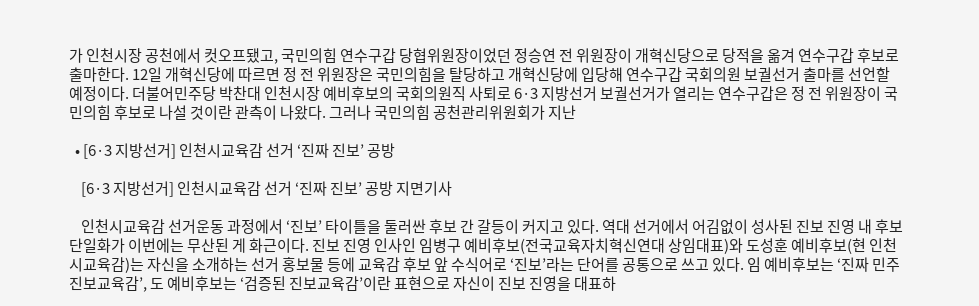가 인천시장 공천에서 컷오프됐고, 국민의힘 연수구갑 당협위원장이었던 정승연 전 위원장이 개혁신당으로 당적을 옮겨 연수구갑 후보로 출마한다. 12일 개혁신당에 따르면 정 전 위원장은 국민의힘을 탈당하고 개혁신당에 입당해 연수구갑 국회의원 보궐선거 출마를 선언할 예정이다. 더불어민주당 박찬대 인천시장 예비후보의 국회의원직 사퇴로 6·3 지방선거 보궐선거가 열리는 연수구갑은 정 전 위원장이 국민의힘 후보로 나설 것이란 관측이 나왔다. 그러나 국민의힘 공천관리위원회가 지난

  • [6·3 지방선거] 인천시교육감 선거 ‘진짜 진보’ 공방

    [6·3 지방선거] 인천시교육감 선거 ‘진짜 진보’ 공방 지면기사

    인천시교육감 선거운동 과정에서 ‘진보’ 타이틀을 둘러싼 후보 간 갈등이 커지고 있다. 역대 선거에서 어김없이 성사된 진보 진영 내 후보 단일화가 이번에는 무산된 게 화근이다. 진보 진영 인사인 임병구 예비후보(전국교육자치혁신연대 상임대표)와 도성훈 예비후보(현 인천시교육감)는 자신을 소개하는 선거 홍보물 등에 교육감 후보 앞 수식어로 ‘진보’라는 단어를 공통으로 쓰고 있다. 임 예비후보는 ‘진짜 민주진보교육감’, 도 예비후보는 ‘검증된 진보교육감’이란 표현으로 자신이 진보 진영을 대표하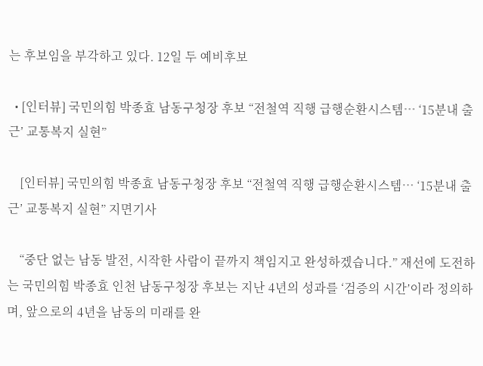는 후보임을 부각하고 있다. 12일 두 예비후보

  • [인터뷰] 국민의힘 박종효 남동구청장 후보 “전철역 직행 급행순환시스템… ‘15분내 출근’ 교통복지 실현”

    [인터뷰] 국민의힘 박종효 남동구청장 후보 “전철역 직행 급행순환시스템… ‘15분내 출근’ 교통복지 실현” 지면기사

    “중단 없는 남동 발전, 시작한 사람이 끝까지 책임지고 완성하겠습니다.” 재선에 도전하는 국민의힘 박종효 인천 남동구청장 후보는 지난 4년의 성과를 ‘검증의 시간’이라 정의하며, 앞으로의 4년을 남동의 미래를 완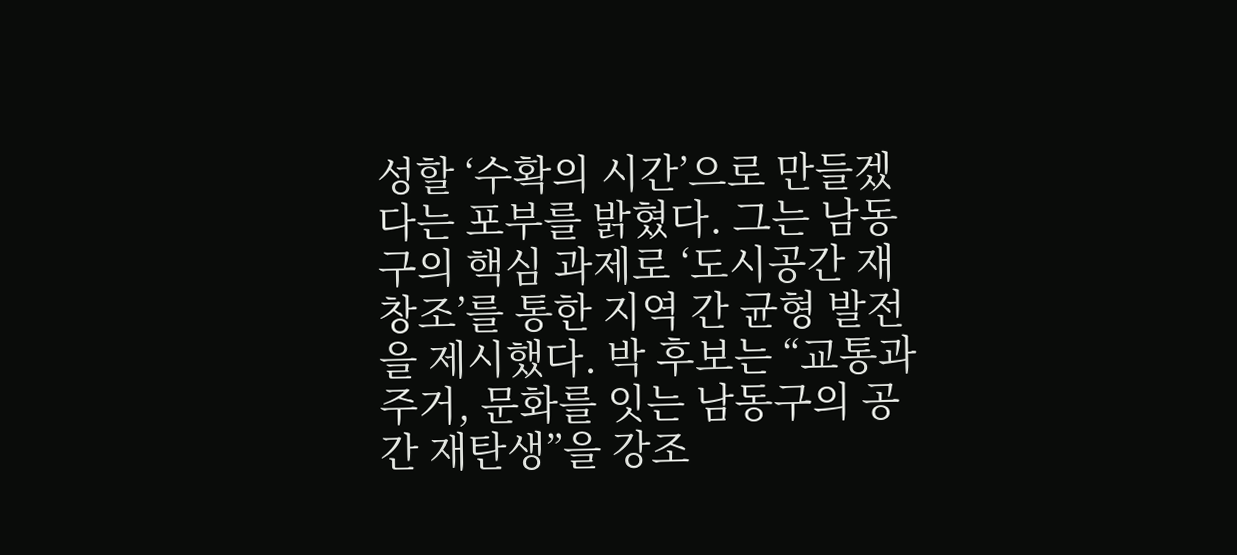성할 ‘수확의 시간’으로 만들겠다는 포부를 밝혔다. 그는 남동구의 핵심 과제로 ‘도시공간 재창조’를 통한 지역 간 균형 발전을 제시했다. 박 후보는 “교통과 주거, 문화를 잇는 남동구의 공간 재탄생”을 강조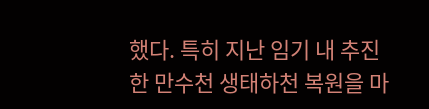했다. 특히 지난 임기 내 추진한 만수천 생태하천 복원을 마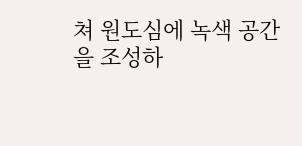쳐 원도심에 녹색 공간을 조성하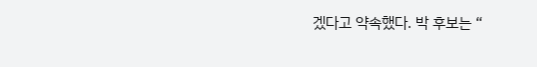겠다고 약속했다. 박 후보는 “